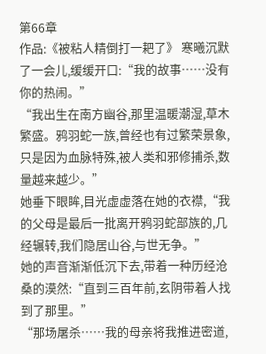第66章
作品:《被粘人精倒打一耙了》 寒曦沉默了一会儿,缓缓开口:“我的故事……没有你的热闹。”
“我出生在南方幽谷,那里温暖潮湿,草木繁盛。鸦羽蛇一族,曾经也有过繁荣景象,只是因为血脉特殊,被人类和邪修捕杀,数量越来越少。”
她垂下眼眸,目光虚虚落在她的衣襟,“我的父母是最后一批离开鸦羽蛇部族的,几经辗转,我们隐居山谷,与世无争。”
她的声音渐渐低沉下去,带着一种历经沧桑的漠然:“直到三百年前,玄阴带着人找到了那里。”
“那场屠杀……我的母亲将我推进密道,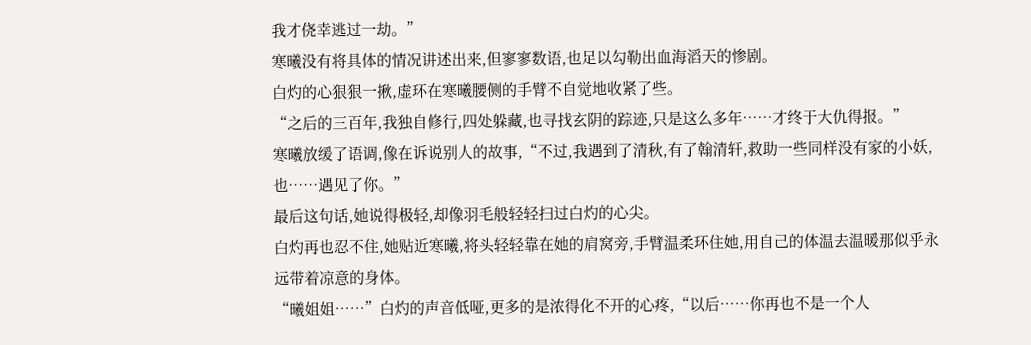我才侥幸逃过一劫。”
寒曦没有将具体的情况讲述出来,但寥寥数语,也足以勾勒出血海滔天的惨剧。
白灼的心狠狠一揪,虚环在寒曦腰侧的手臂不自觉地收紧了些。
“之后的三百年,我独自修行,四处躲藏,也寻找玄阴的踪迹,只是这么多年……才终于大仇得报。”
寒曦放缓了语调,像在诉说别人的故事,“不过,我遇到了清秋,有了翰清轩,救助一些同样没有家的小妖,也……遇见了你。”
最后这句话,她说得极轻,却像羽毛般轻轻扫过白灼的心尖。
白灼再也忍不住,她贴近寒曦,将头轻轻靠在她的肩窝旁,手臂温柔环住她,用自己的体温去温暖那似乎永远带着凉意的身体。
“曦姐姐……”白灼的声音低哑,更多的是浓得化不开的心疼,“以后……你再也不是一个人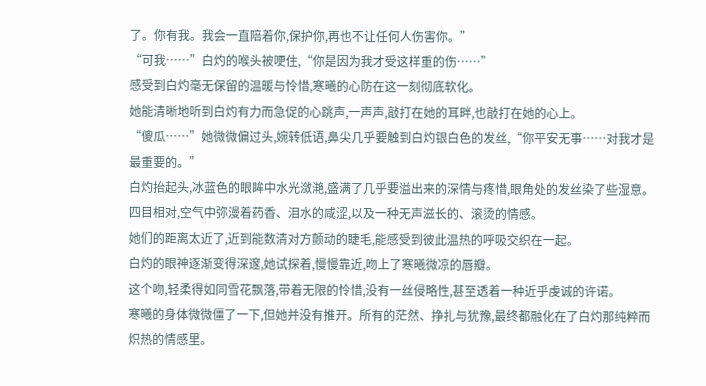了。你有我。我会一直陪着你,保护你,再也不让任何人伤害你。”
“可我……”白灼的喉头被哽住,“你是因为我才受这样重的伤……”
感受到白灼毫无保留的温暖与怜惜,寒曦的心防在这一刻彻底软化。
她能清晰地听到白灼有力而急促的心跳声,一声声,敲打在她的耳畔,也敲打在她的心上。
“傻瓜……”她微微偏过头,婉转低语,鼻尖几乎要触到白灼银白色的发丝,“你平安无事……对我才是最重要的。”
白灼抬起头,冰蓝色的眼眸中水光潋滟,盛满了几乎要溢出来的深情与疼惜,眼角处的发丝染了些湿意。
四目相对,空气中弥漫着药香、泪水的咸涩,以及一种无声滋长的、滚烫的情感。
她们的距离太近了,近到能数清对方颤动的睫毛,能感受到彼此温热的呼吸交织在一起。
白灼的眼神逐渐变得深邃,她试探着,慢慢靠近,吻上了寒曦微凉的唇瓣。
这个吻,轻柔得如同雪花飘落,带着无限的怜惜,没有一丝侵略性,甚至透着一种近乎虔诚的许诺。
寒曦的身体微微僵了一下,但她并没有推开。所有的茫然、挣扎与犹豫,最终都融化在了白灼那纯粹而炽热的情感里。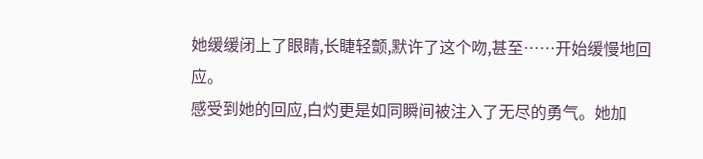她缓缓闭上了眼睛,长睫轻颤,默许了这个吻,甚至……开始缓慢地回应。
感受到她的回应,白灼更是如同瞬间被注入了无尽的勇气。她加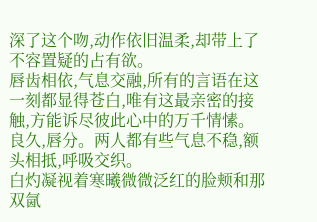深了这个吻,动作依旧温柔,却带上了不容置疑的占有欲。
唇齿相依,气息交融,所有的言语在这一刻都显得苍白,唯有这最亲密的接触,方能诉尽彼此心中的万千情愫。
良久,唇分。两人都有些气息不稳,额头相抵,呼吸交织。
白灼凝视着寒曦微微泛红的脸颊和那双氤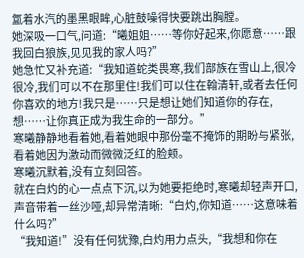氲着水汽的墨黑眼眸,心脏鼓噪得快要跳出胸膛。
她深吸一口气,问道:“曦姐姐……等你好起来,你愿意……跟我回白狼族,见见我的家人吗?”
她急忙又补充道:“我知道蛇类畏寒,我们部族在雪山上,很冷很冷,我们可以不在那里住!我们可以住在翰清轩,或者去任何你喜欢的地方!我只是……只是想让她们知道你的存在,想……让你真正成为我生命的一部分。”
寒曦静静地看着她,看着她眼中那份毫不掩饰的期盼与紧张,看着她因为激动而微微泛红的脸颊。
寒曦沉默着,没有立刻回答。
就在白灼的心一点点下沉,以为她要拒绝时,寒曦却轻声开口,声音带着一丝沙哑,却异常清晰:“白灼,你知道……这意味着什么吗?”
“我知道!”没有任何犹豫,白灼用力点头,“我想和你在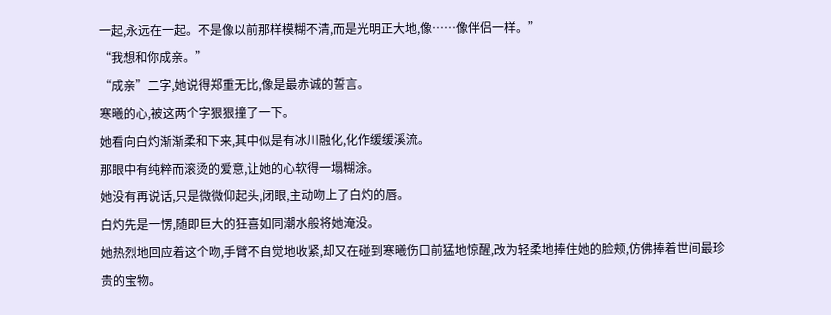一起,永远在一起。不是像以前那样模糊不清,而是光明正大地,像……像伴侣一样。”
“我想和你成亲。”
“成亲”二字,她说得郑重无比,像是最赤诚的誓言。
寒曦的心,被这两个字狠狠撞了一下。
她看向白灼渐渐柔和下来,其中似是有冰川融化,化作缓缓溪流。
那眼中有纯粹而滚烫的爱意,让她的心软得一塌糊涂。
她没有再说话,只是微微仰起头,闭眼,主动吻上了白灼的唇。
白灼先是一愣,随即巨大的狂喜如同潮水般将她淹没。
她热烈地回应着这个吻,手臂不自觉地收紧,却又在碰到寒曦伤口前猛地惊醒,改为轻柔地捧住她的脸颊,仿佛捧着世间最珍贵的宝物。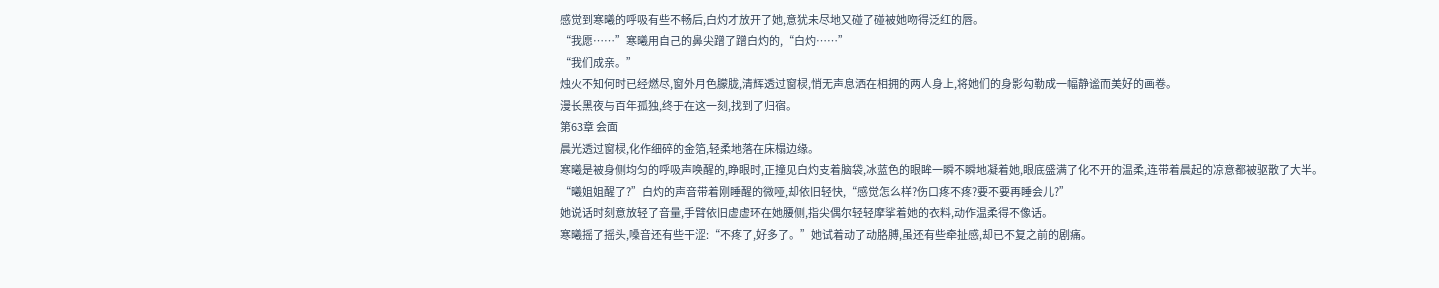感觉到寒曦的呼吸有些不畅后,白灼才放开了她,意犹未尽地又碰了碰被她吻得泛红的唇。
“我愿……”寒曦用自己的鼻尖蹭了蹭白灼的,“白灼……”
“我们成亲。”
烛火不知何时已经燃尽,窗外月色朦胧,清辉透过窗棂,悄无声息洒在相拥的两人身上,将她们的身影勾勒成一幅静谧而美好的画卷。
漫长黑夜与百年孤独,终于在这一刻,找到了归宿。
第63章 会面
晨光透过窗棂,化作细碎的金箔,轻柔地落在床榻边缘。
寒曦是被身侧均匀的呼吸声唤醒的,睁眼时,正撞见白灼支着脑袋,冰蓝色的眼眸一瞬不瞬地凝着她,眼底盛满了化不开的温柔,连带着晨起的凉意都被驱散了大半。
“曦姐姐醒了?”白灼的声音带着刚睡醒的微哑,却依旧轻快,“感觉怎么样?伤口疼不疼?要不要再睡会儿?”
她说话时刻意放轻了音量,手臂依旧虚虚环在她腰侧,指尖偶尔轻轻摩挲着她的衣料,动作温柔得不像话。
寒曦摇了摇头,嗓音还有些干涩:“不疼了,好多了。”她试着动了动胳膊,虽还有些牵扯感,却已不复之前的剧痛。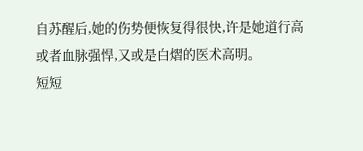自苏醒后,她的伤势便恢复得很快,许是她道行高或者血脉强悍,又或是白熠的医术高明。
短短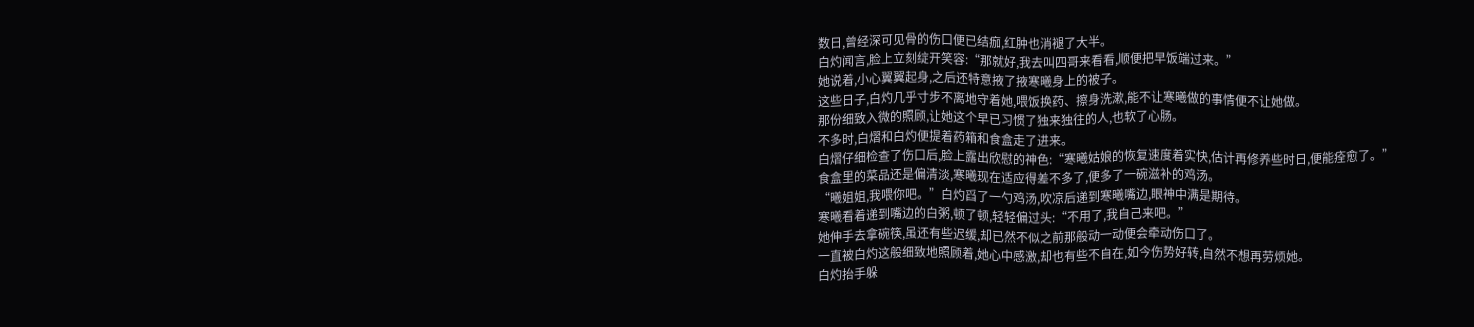数日,曾经深可见骨的伤口便已结痂,红肿也消褪了大半。
白灼闻言,脸上立刻绽开笑容:“那就好,我去叫四哥来看看,顺便把早饭端过来。”
她说着,小心翼翼起身,之后还特意掖了掖寒曦身上的被子。
这些日子,白灼几乎寸步不离地守着她,喂饭换药、擦身洗漱,能不让寒曦做的事情便不让她做。
那份细致入微的照顾,让她这个早已习惯了独来独往的人,也软了心肠。
不多时,白熠和白灼便提着药箱和食盒走了进来。
白熠仔细检查了伤口后,脸上露出欣慰的神色:“寒曦姑娘的恢复速度着实快,估计再修养些时日,便能痊愈了。”
食盒里的菜品还是偏清淡,寒曦现在适应得差不多了,便多了一碗滋补的鸡汤。
“曦姐姐,我喂你吧。”白灼舀了一勺鸡汤,吹凉后递到寒曦嘴边,眼神中满是期待。
寒曦看着递到嘴边的白粥,顿了顿,轻轻偏过头:“不用了,我自己来吧。”
她伸手去拿碗筷,虽还有些迟缓,却已然不似之前那般动一动便会牵动伤口了。
一直被白灼这般细致地照顾着,她心中感激,却也有些不自在,如今伤势好转,自然不想再劳烦她。
白灼抬手躲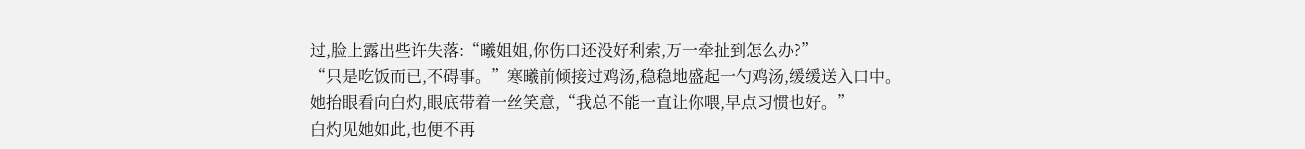过,脸上露出些许失落:“曦姐姐,你伤口还没好利索,万一牵扯到怎么办?”
“只是吃饭而已,不碍事。”寒曦前倾接过鸡汤,稳稳地盛起一勺鸡汤,缓缓送入口中。
她抬眼看向白灼,眼底带着一丝笑意,“我总不能一直让你喂,早点习惯也好。”
白灼见她如此,也便不再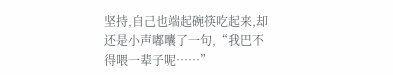坚持,自己也端起碗筷吃起来,却还是小声嘟囔了一句,“我巴不得喂一辈子呢……”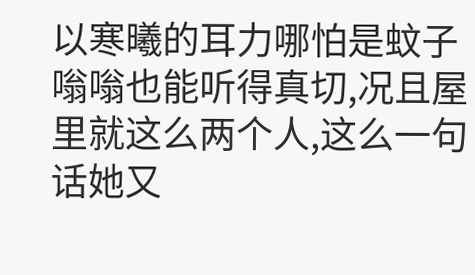以寒曦的耳力哪怕是蚊子嗡嗡也能听得真切,况且屋里就这么两个人,这么一句话她又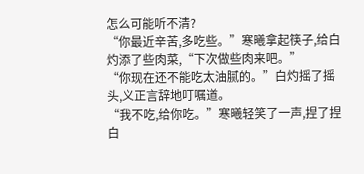怎么可能听不清?
“你最近辛苦,多吃些。”寒曦拿起筷子,给白灼添了些肉菜,“下次做些肉来吧。”
“你现在还不能吃太油腻的。”白灼摇了摇头,义正言辞地叮嘱道。
“我不吃,给你吃。”寒曦轻笑了一声,捏了捏白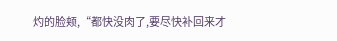灼的脸颊,“都快没肉了,要尽快补回来才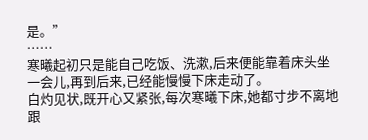是。”
……
寒曦起初只是能自己吃饭、洗漱,后来便能靠着床头坐一会儿,再到后来,已经能慢慢下床走动了。
白灼见状,既开心又紧张,每次寒曦下床,她都寸步不离地跟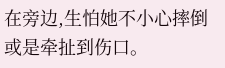在旁边,生怕她不小心摔倒或是牵扯到伤口。